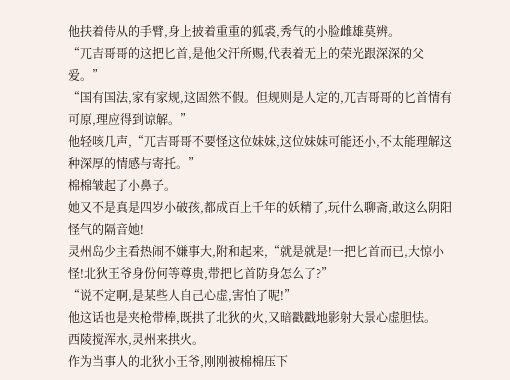他扶着侍从的手臂,身上披着重重的狐裘,秀气的小脸雌雄莫辨。
“兀吉哥哥的这把匕首,是他父汗所赐,代表着无上的荣光跟深深的父爱。”
“国有国法,家有家规,这固然不假。但规则是人定的,兀吉哥哥的匕首情有可原,理应得到谅解。”
他轻咳几声,“兀吉哥哥不要怪这位妹妹,这位妹妹可能还小,不太能理解这种深厚的情感与寄托。”
棉棉皱起了小鼻子。
她又不是真是四岁小破孩,都成百上千年的妖精了,玩什么聊斋,敢这么阴阳怪气的隔音她!
灵州岛少主看热闹不嫌事大,附和起来,“就是就是!一把匕首而已,大惊小怪!北狄王爷身份何等尊贵,带把匕首防身怎么了?”
“说不定啊,是某些人自己心虚,害怕了呢!”
他这话也是夹枪带棒,既拱了北狄的火,又暗戳戳地影射大景心虚胆怯。
西陵搅浑水,灵州来拱火。
作为当事人的北狄小王爷,刚刚被棉棉压下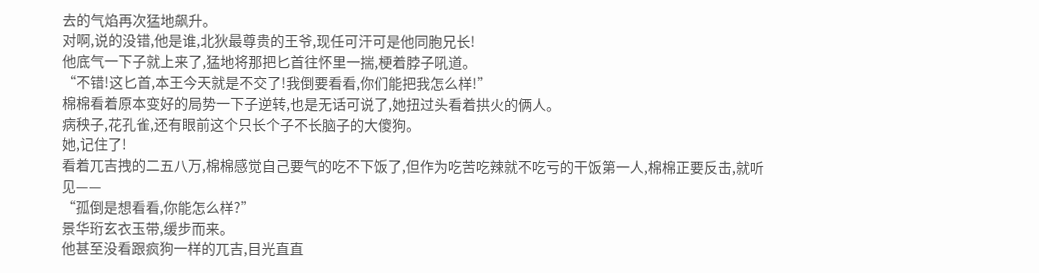去的气焰再次猛地飙升。
对啊,说的没错,他是谁,北狄最尊贵的王爷,现任可汗可是他同胞兄长!
他底气一下子就上来了,猛地将那把匕首往怀里一揣,梗着脖子吼道。
“不错!这匕首,本王今天就是不交了!我倒要看看,你们能把我怎么样!”
棉棉看着原本变好的局势一下子逆转,也是无话可说了,她扭过头看着拱火的俩人。
病秧子,花孔雀,还有眼前这个只长个子不长脑子的大傻狗。
她,记住了!
看着兀吉拽的二五八万,棉棉感觉自己要气的吃不下饭了,但作为吃苦吃辣就不吃亏的干饭第一人,棉棉正要反击,就听见——
“孤倒是想看看,你能怎么样?”
景华珩玄衣玉带,缓步而来。
他甚至没看跟疯狗一样的兀吉,目光直直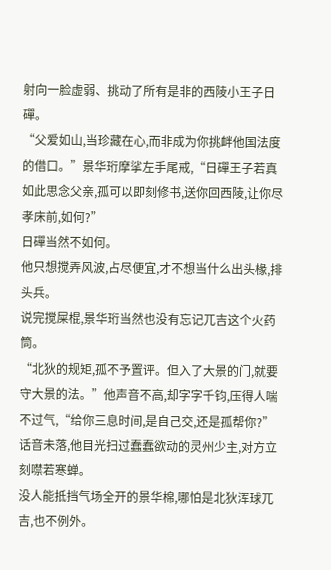射向一脸虚弱、挑动了所有是非的西陵小王子日磾。
“父爱如山,当珍藏在心,而非成为你挑衅他国法度的借口。”景华珩摩挲左手尾戒,“日磾王子若真如此思念父亲,孤可以即刻修书,送你回西陵,让你尽孝床前,如何?”
日磾当然不如何。
他只想搅弄风波,占尽便宜,才不想当什么出头椽,排头兵。
说完搅屎棍,景华珩当然也没有忘记兀吉这个火药筒。
“北狄的规矩,孤不予置评。但入了大景的门,就要守大景的法。”他声音不高,却字字千钧,压得人喘不过气,“给你三息时间,是自己交,还是孤帮你?”
话音未落,他目光扫过蠢蠢欲动的灵州少主,对方立刻噤若寒蝉。
没人能抵挡气场全开的景华棉,哪怕是北狄浑球兀吉,也不例外。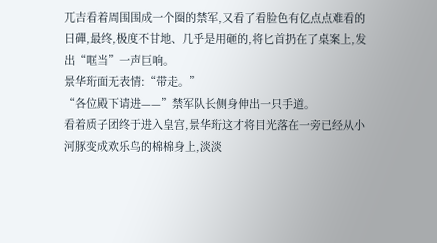兀吉看着周围围成一个圈的禁军,又看了看脸色有亿点点难看的日磾,最终,极度不甘地、几乎是用砸的,将匕首扔在了桌案上,发出“哐当”一声巨响。
景华珩面无表情:“带走。”
“各位殿下请进——”禁军队长侧身伸出一只手道。
看着质子团终于进入皇宫,景华珩这才将目光落在一旁已经从小河豚变成欢乐鸟的棉棉身上,淡淡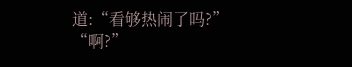道:“看够热闹了吗?”
“啊?”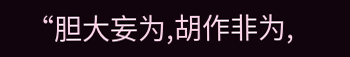“胆大妄为,胡作非为,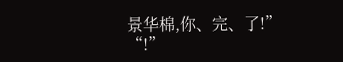景华棉,你、完、了!”
“!”